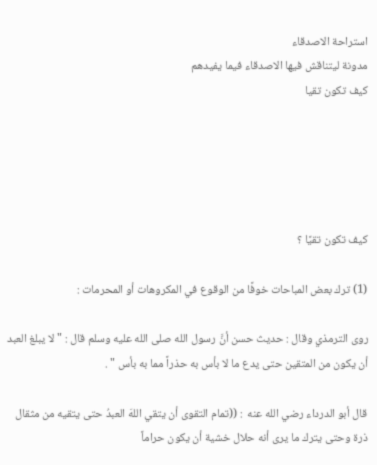استراحة الاصدقاء
مدونة ليتناقش فيها الاصدقاء فيما يفيدهم
كيف تكون تقيا





كيف تكون تقيًا ؟

(1) ترك بعض المباحات خوفًا من الوقوع في المكروهات أو المحرمات :

روى الترمذي وقال : حديث حسن أنَّ رسول الله صلى الله عليه وسلم قال : " لا يبلغ العبد أن يكون من المتقين حتى يدع ما لا بأس به حذراً مما به بأس " .

قال أبو الدرداء رضي الله عنه  : ((تمام التقوى أن يتقي اللهَ العبدُ حتى يتقيه من مثقال ذرة وحتى يترك ما يرى أنه حلال خشية أن يكون حراماً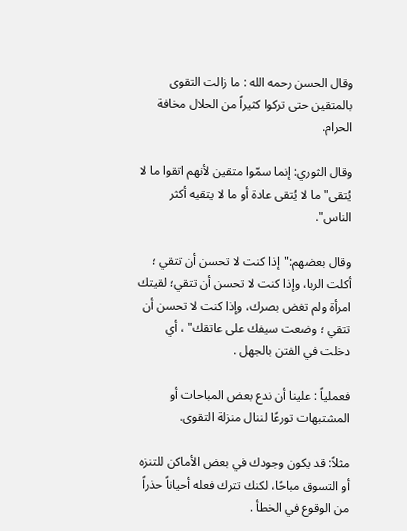وقال الحسن رحمه الله : ما زالت التقوى بالمتقين حتى تركوا كثيراً من الحلال مخافة الحرام.

وقال الثوري: إنما سمّوا متقين لأنهم اتقوا ما لا يُتقى" ما لا يُتقى عادة أو ما لا يتقيه أكثر الناس".

وقال بعضهم:"إذا كنت لا تحسن أن تتقي ؛ أكلت الربا، وإذا كنت لا تحسن أن تتقي؛ لقيتك امرأة ولم تغض بصرك، وإذا كنت لا تحسن أن تتقي ؛ وضعت سيفك على عاتقك" ، أي دخلت في الفتن بالجهل .

فعملياً : علينا أن ندع بعض المباحات أو المشتبهات تورعًا لننال منزلة التقوى.

مثلاً: قد يكون وجودك في بعض الأماكن للتنزه أو التسوق مباحًا، لكنك تترك فعله أحياناً حذراً من الوقوع في الخطأ .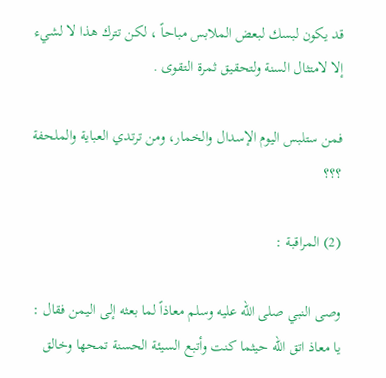قد يكون لبسك لبعض الملابس مباحاً ، لكن تترك هذا لا لشيء إلا لامتثال السنة ولتحقيق ثمرة التقوى .

فمن ستلبس اليوم الإسدال والخمار، ومن ترتدي العباية والملحفة ؟؟؟

(2) المراقبة :

وصى النبي صلى الله عليه وسلم معاذاً لما بعثه إلى اليمن فقال : يا معاذ اتق الله حيثما كنت وأتبع السيئة الحسنة تمحها وخالق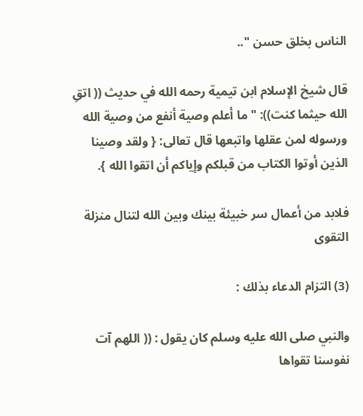الناس بخلق حسن "..

قال شيخ الإسلام ابن تيمية رحمه الله في حديث (( اتقِ الله حيثما كنت)): " ما أعلم وصية أنفع من وصية الله ورسوله لمن عقلها واتبعها قال تعالى: { ولقد وصينا الذين أوتوا الكتاب من قبلكم وإياكم أن اتقوا الله }.

فلابد من أعمال سر خبيئة بينك وبين الله لتنال منزلة التقوى

(3) التزام الدعاء بذلك :

والنبي صلى الله عليه وسلم كان يقول : (( اللهم آت نفوسنا تقواها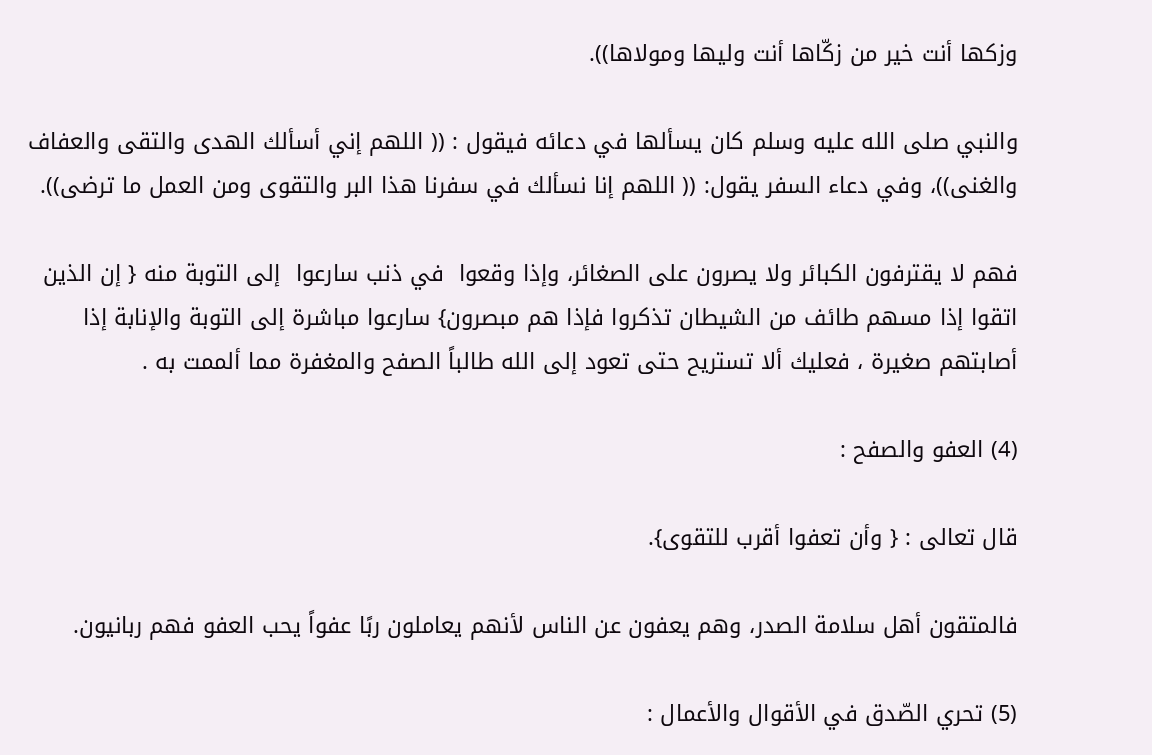وزكها أنت خير من زكّاها أنت وليها ومولاها)).

والنبي صلى الله عليه وسلم كان يسألها في دعائه فيقول : (( اللهم إني أسألك الهدى والتقى والعفاف والغنى))، وفي دعاء السفر يقول: (( اللهم إنا نسألك في سفرنا هذا البر والتقوى ومن العمل ما ترضى)).

فهم لا يقترفون الكبائر ولا يصرون على الصغائر، وإذا وقعوا  في ذنب سارعوا  إلى التوبة منه { إن الذين اتقوا إذا مسهم طائف من الشيطان تذكروا فإذا هم مبصرون} سارعوا مباشرة إلى التوبة والإنابة إذا أصابتهم صغيرة ، فعليك ألا تستريح حتى تعود إلى الله طالباً الصفح والمغفرة مما ألممت به .

(4) العفو والصفح :

قال تعالى : { وأن تعفوا أقرب للتقوى}.

فالمتقون أهل سلامة الصدر، وهم يعفون عن الناس لأنهم يعاملون ربًا عفواً يحب العفو فهم ربانيون.

(5) تحري الصّدق في الأقوال والأعمال :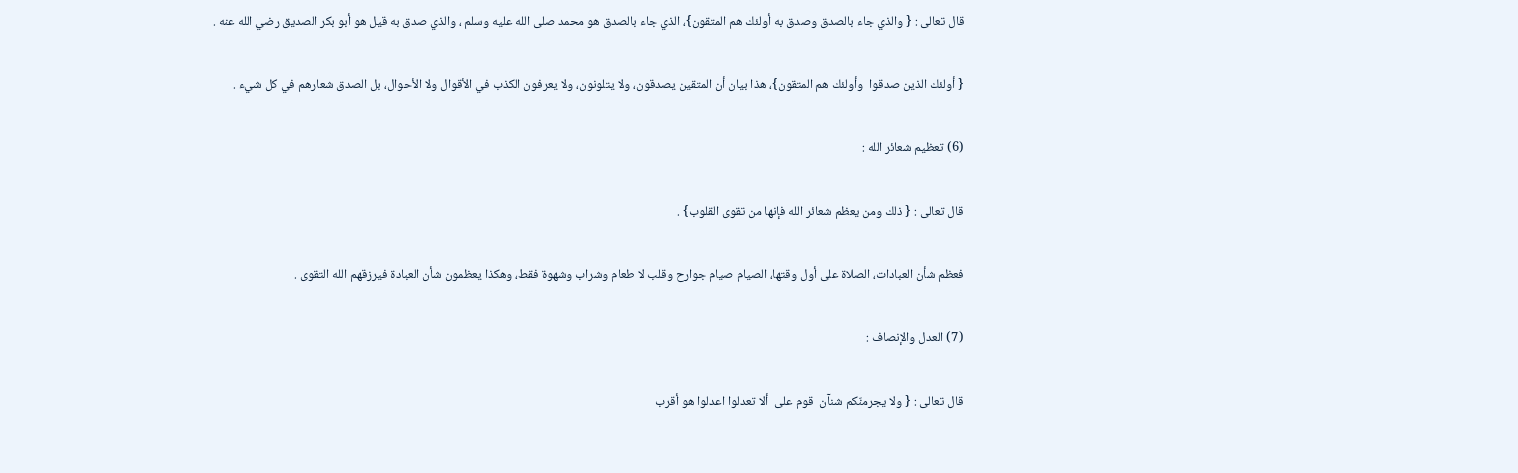قال تعالى : { والذي جاء بالصدق وصدق به أولئك هم المتقون}، الذي جاء بالصدق هو محمد صلى الله عليه وسلم ، والذي صدق به قيل هو أبو بكر الصديق رضي الله عنه .

{ أولئك الذين صدقوا  وأولئك هم المتقون}، هذا بيان أن المتقين يصدقون، ولا يتلونون، ولا يعرفون الكذب في الأقوال ولا الأحوال، بل الصدق شعارهم في كل شيء .

(6) تعظيم شعائر الله :

قال تعالى : { ذلك ومن يعظم شعائر الله فإنها من تقوى القلوب} .

فعظم شأن العبادات، الصلاة على أول وقتها، الصيام صيام جوارح وقلب لا طعام وشراب وشهوة فقط، وهكذا يعظمون شأن العبادة فيرزقهم الله التقوى .

(7) العدل والإنصاف :

قال تعالى : { ولا يجرمنّكم شنآن  قوم على  ألا تعدلوا اعدلوا هو أقرب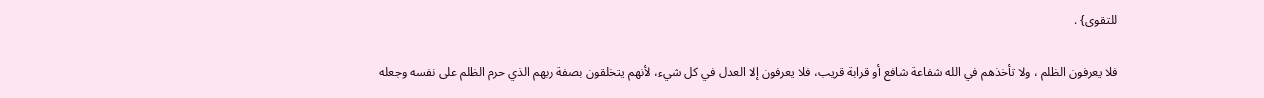للتقوى} .

فلا يعرفون الظلم ، ولا تأخذهم في الله شفاعة شافع أو قرابة قريب، فلا يعرفون إلا العدل في كل شيء، لأنهم يتخلقون بصفة ربهم الذي حرم الظلم على نفسه وجعله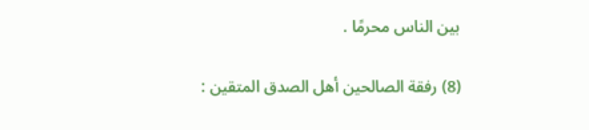بين الناس محرمًا .

(8) رفقة الصالحين أهل الصدق المتقين :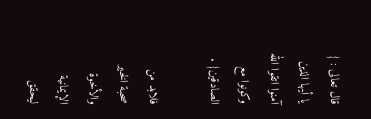قال تعالى : { يا أيها الذين آمنوا اتقوا الله وكونوا مع الصادقين} .

فلابد من صحبة الخير والأخوة الإيمانية ليحقق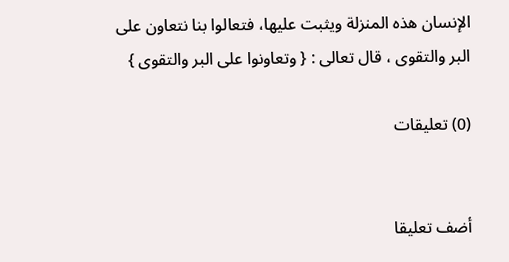الإنسان هذه المنزلة ويثبت عليها، فتعالوا بنا نتعاون على البر والتقوى ، قال تعالى : { وتعاونوا على البر والتقوى }

(0) تعليقات


أضف تعليقا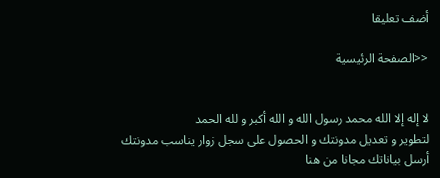أضف تعليقا

<<الصفحة الرئيسية


لا إله إلا الله محمد رسول الله و الله أكبر و لله الحمد
لتطوير و تعديل مدونتك و الحصول على سجل زوار يناسب مدونتك
أرسل بياناتك مجانا من هنا